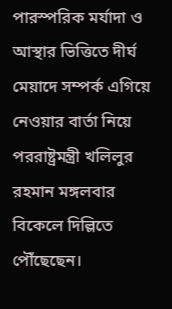পারস্পরিক মর্যাদা ও আস্থার ভিত্তিতে দীর্ঘ মেয়াদে সম্পর্ক এগিয়ে নেওয়ার বার্তা নিয়ে পররাষ্ট্রমন্ত্রী খলিলুর রহমান মঙ্গলবার বিকেলে দিল্লিতে পৌঁছেছেন।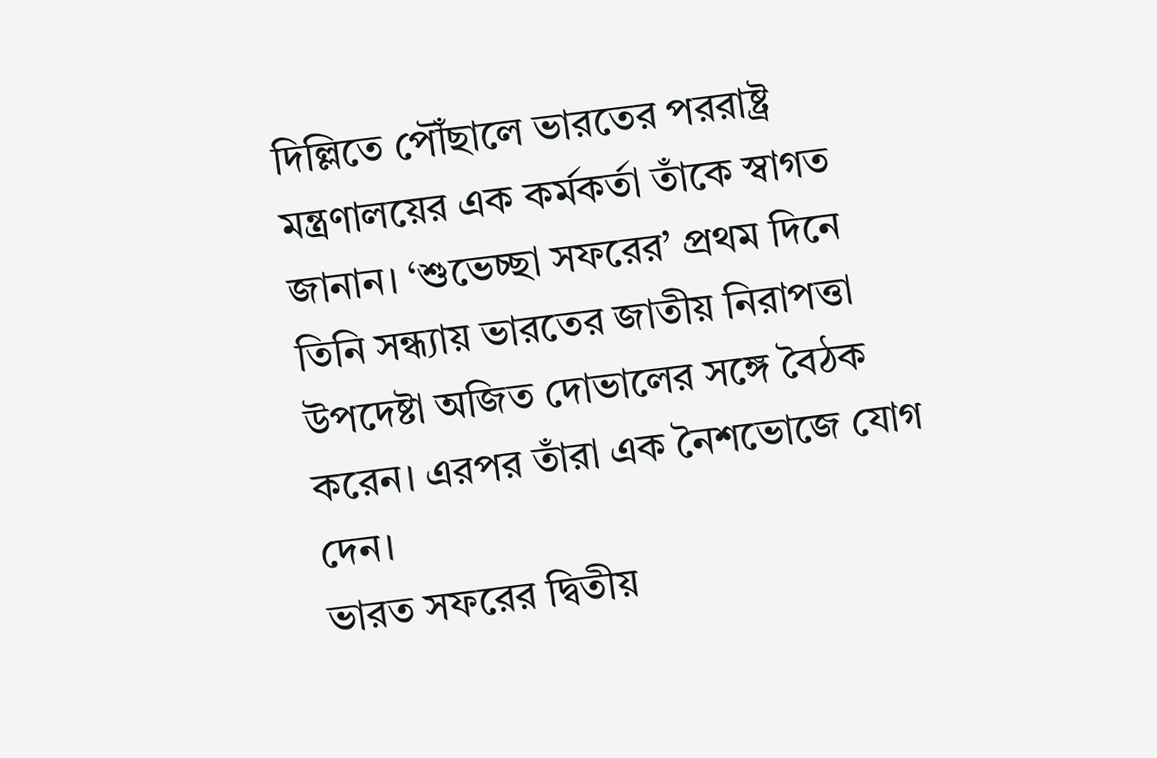দিল্লিতে পৌঁছালে ভারতের পররাষ্ট্র মন্ত্রণালয়ের এক কর্মকর্তা তাঁকে স্বাগত জানান। ‘শুভেচ্ছা সফরের’ প্রথম দিনে তিনি সন্ধ্যায় ভারতের জাতীয় নিরাপত্তা উপদেষ্টা অজিত দোভালের সঙ্গে বৈঠক করেন। এরপর তাঁরা এক নৈশভোজে যোগ দেন।
ভারত সফরের দ্বিতীয়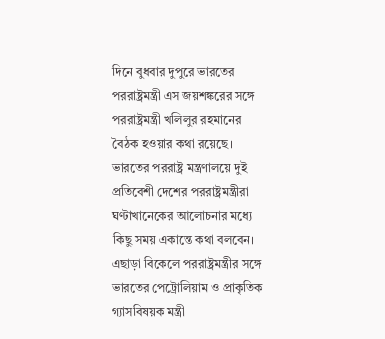দিনে বুধবার দুপুরে ভারতের পররাষ্ট্রমন্ত্রী এস জয়শঙ্করের সঙ্গে পররাষ্ট্রমন্ত্রী খলিলুর রহমানের বৈঠক হওয়ার কথা রয়েছে। ভারতের পররাষ্ট্র মন্ত্রণালয়ে দুই প্রতিবেশী দেশের পররাষ্ট্রমন্ত্রীরা ঘণ্টাখানেকের আলোচনার মধ্যে কিছু সময় একান্তে কথা বলবেন। এছাড়া বিকেলে পররাষ্ট্রমন্ত্রীর সঙ্গে ভারতের পেট্রোলিয়াম ও প্রাকৃতিক গ্যাসবিষয়ক মন্ত্রী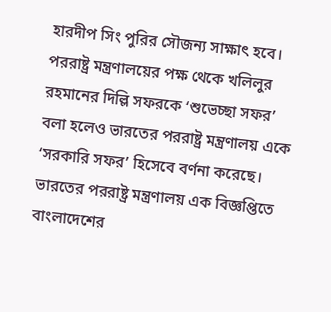হারদীপ সিং পুরির সৌজন্য সাক্ষাৎ হবে।
পররাষ্ট্র মন্ত্রণালয়ের পক্ষ থেকে খলিলুর রহমানের দিল্লি সফরকে ‘শুভেচ্ছা সফর’ বলা হলেও ভারতের পররাষ্ট্র মন্ত্রণালয় একে ‘সরকারি সফর’ হিসেবে বর্ণনা করেছে। ভারতের পররাষ্ট্র মন্ত্রণালয় এক বিজ্ঞপ্তিতে বাংলাদেশের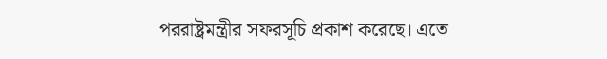পররাষ্ট্রমন্ত্রীর সফরসূচি প্রকাশ করেছে। এতে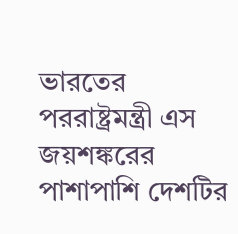ভারতের পররাষ্ট্রমন্ত্রী এস জয়শঙ্করের পাশাপাশি দেশটির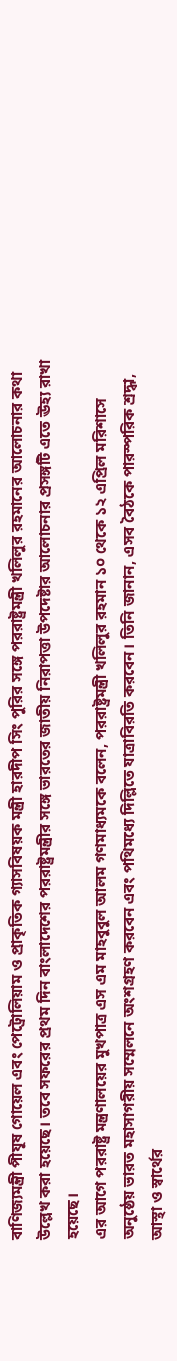বাণিজ্যমন্ত্রী পীযূষ গোয়েল এবং পেট্রোলিয়াম ও প্রাকৃতিক গ্যাসবিষয়ক মন্ত্রী হারদীপ সিং পুরির সঙ্গে পররাষ্ট্রমন্ত্রী খলিলুর রহমানের আলোচনার কথা উল্লেখ করা হয়েছে। তবে সফরের প্রথম দিন বাংলাদেশের পররাষ্ট্রমন্ত্রীর সঙ্গে ভারতের জাতীয় নিরাপত্তা উপদেষ্টার আলোচনার প্রসঙ্গটি এতে ঊহ্য রাখা হয়েছে।
এর আগে পররাষ্ট্র মন্ত্রণালয়ের মুখপাত্র এস এম মাহবুবুল আলম গণমাধ্যমকে বলেন, পররাষ্ট্রমন্ত্রী খলিলুর রহমান ১০ থেকে ১২ এপ্রিল মরিশাসে অনুষ্ঠেয় ভারত মহাসাগরীয় সম্মেলনে অংশগ্রহণ করবেন এবং পথিমধ্যে দিল্লিতে যাত্রাবিরতি করবেন। তিনি জানান, এসব বৈঠকে পারস্পরিক শ্রদ্ধা, আস্থা ও স্বার্থের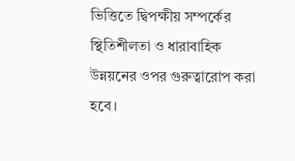ভিত্তিতে দ্বিপক্ষীয় সম্পর্কের স্থিতিশীলতা ও ধারাবাহিক উন্নয়নের ওপর গুরুত্বারোপ করা হবে।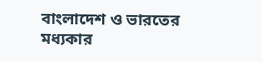বাংলাদেশ ও ভারতের মধ্যকার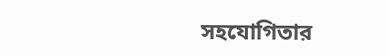সহযোগিতার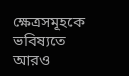ক্ষেত্রসমূহকে ভবিষ্যতে আরও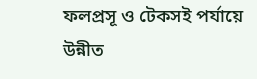ফলপ্রসূ ও টেকসই পর্যায়ে উন্নীত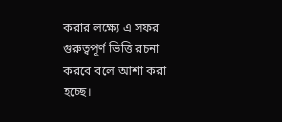করার লক্ষ্যে এ সফর গুরুত্বপূর্ণ ভিত্তি রচনা করবে বলে আশা করা হচ্ছে।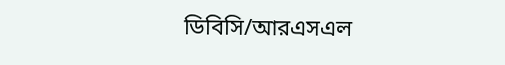ডিবিসি/আরএসএল